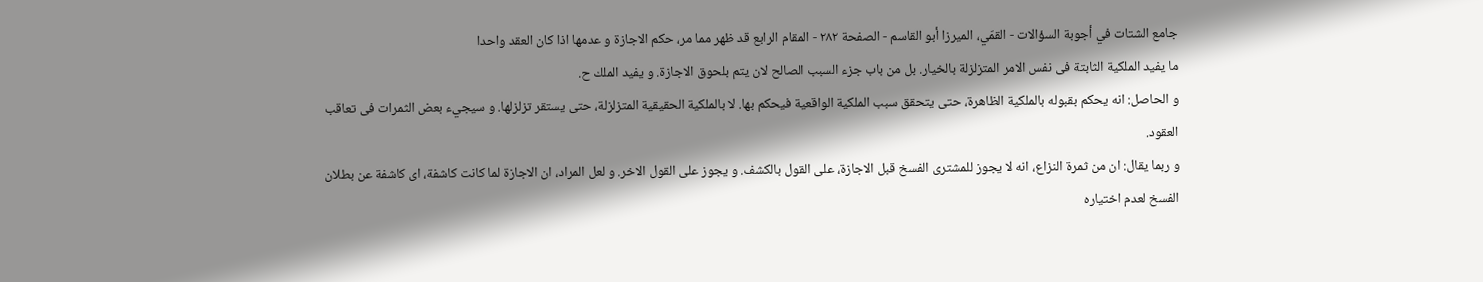جامع الشتات في أجوبة السؤالات - القمّي، الميرزا أبو القاسم - الصفحة ٢٨٢ - المقام الرابع قد ظهر مما مر، حكم الاجازة و عدمها اذا كان العقد واحدا
ما يفيد الملكية الثابتة فى نفس الامر المتزلزلة بالخيار. بل من باب جزء السبب الصالح لان يتم بلحوق الاجازة. و يفيد الملك ح.
و الحاصل: انه يحكم بقبوله بالملكية الظاهرة، حتى يتحقق سبب الملكية الواقعية فيحكم بها. لا بالملكية الحقيقية المتزلزلة، حتى يستقر تزلزلها. و سيجيء بعض الثمرات فى تعاقب العقود.
و ربما يقال: ان من ثمرة النزاع، انه لا يجوز للمشترى الفسخ قبل الاجازة، على القول بالكشف. و يجوز على القول الاخر. و لعل المراد، ان الاجازة لما كانت كاشفة، اى كاشفة عن بطلان الفسخ لعدم اختياره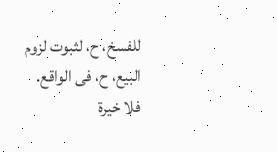للفسخ، ح، لثبوت لزوم البيع، ح، فى الواقع.
فلا خيرة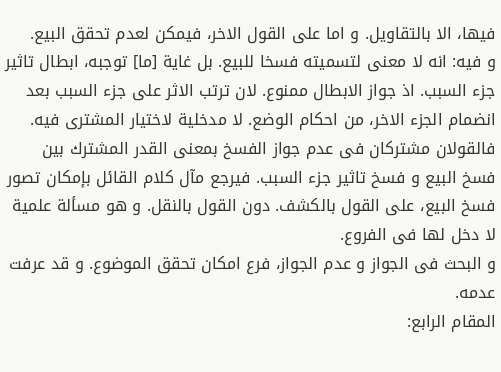فيها، الا بالتقاويل. و اما على القول الاخر، فيمكن لعدم تحقق البيع.
و فيه: انه لا معنى لتسميته فسخا للبيع. بل غاية [ما] توجبه، ابطال تاثير جزء السبب. اذ جواز الابطال ممنوع. لان ترتب الاثر على جزء السبب بعد انضمام الجزء الاخر، من احكام الوضع. لا مدخلية لاختيار المشترى فيه. فالقولان مشتركان فى عدم جواز الفسخ بمعنى القدر المشترك بين فسخ البيع و فسخ تاثير جزء السبب. فيرجع مآل كلام القائل بإمكان تصور فسخ البيع، على القول بالكشف. دون القول بالنقل. و هو مسألة علمية لا دخل لها فى الفروع.
و البحث فى الجواز و عدم الجواز، فرع امكان تحقق الموضوع. و قد عرفت عدمه.
المقام الرابع: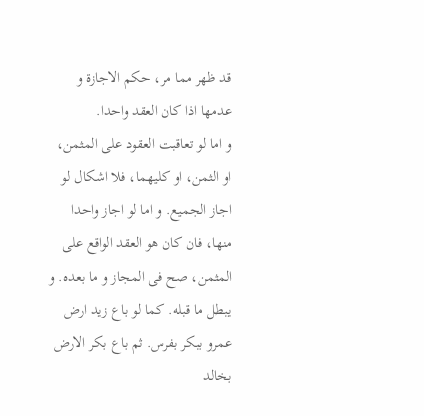قد ظهر مما مر، حكم الاجازة و عدمها اذا كان العقد واحدا.
و اما لو تعاقبت العقود على المثمن، او الثمن، او كليهما، فلا اشكال لو اجاز الجميع. و اما لو اجاز واحدا منها، فان كان هو العقد الواقع على المثمن، صح فى المجاز و ما بعده. و يبطل ما قبله. كما لو باع زيد ارض عمرو ببكر بفرس. ثم باع بكر الارض بخالد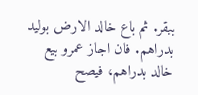ببقر. ثم باع خالد الارض بوليد بدراهم. فان اجاز عمرو بيع خالد بدراهم، فيصح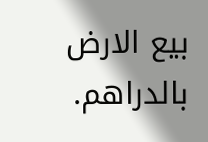بيع الارض بالدراهم.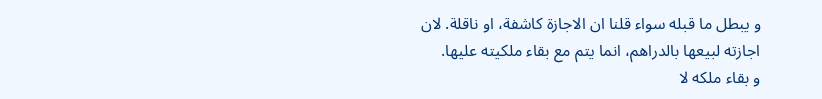و يبطل ما قبله سواء قلنا ان الاجازة كاشفة، او ناقلة. لان اجازته لبيعها بالدراهم، انما يتم مع بقاء ملكيته عليها.
و بقاء ملكه لا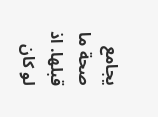يجامع صحة ما قبلها. اذ لو كان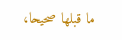ما قبلها صحيحا،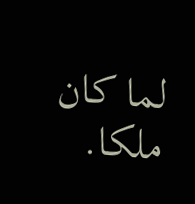لما كان ملكا.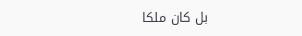بل كان ملكا